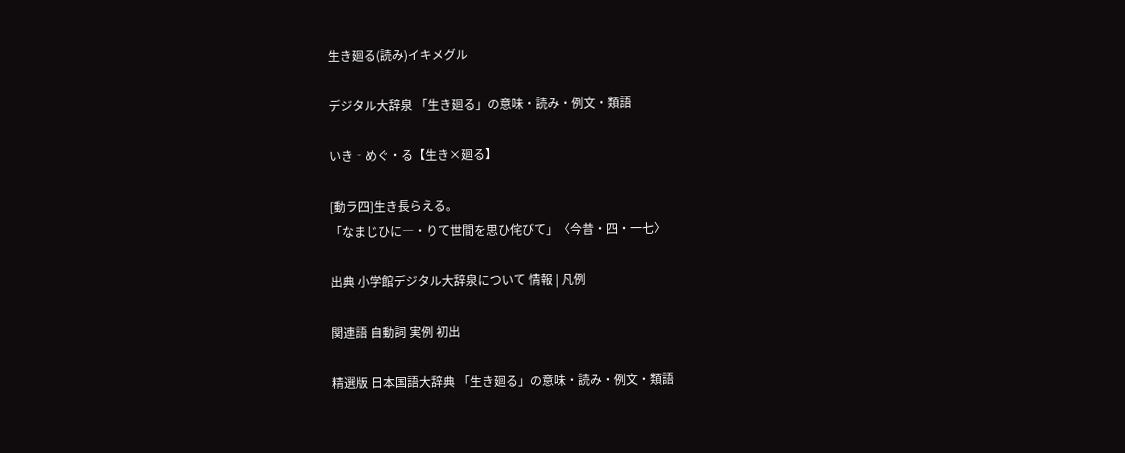生き廻る(読み)イキメグル

デジタル大辞泉 「生き廻る」の意味・読み・例文・類語

いき‐めぐ・る【生き×廻る】

[動ラ四]生き長らえる。
「なまじひに―・りて世間を思ひ侘びて」〈今昔・四・一七〉

出典 小学館デジタル大辞泉について 情報 | 凡例

関連語 自動詞 実例 初出

精選版 日本国語大辞典 「生き廻る」の意味・読み・例文・類語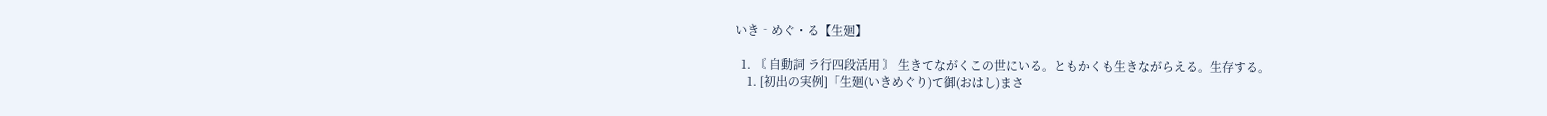いき‐めぐ・る【生廻】

  1. 〘 自動詞 ラ行四段活用 〙 生きてながくこの世にいる。ともかくも生きながらえる。生存する。
    1. [初出の実例]「生廻(いきめぐり)て御(おはし)まさ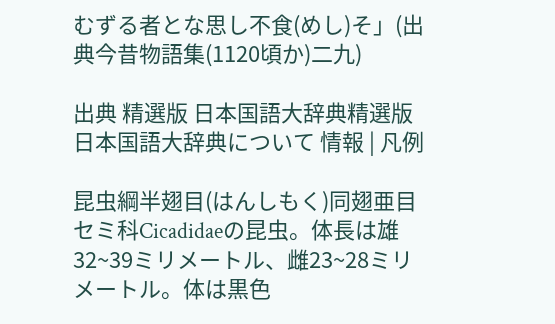むずる者とな思し不食(めし)そ」(出典今昔物語集(1120頃か)二九)

出典 精選版 日本国語大辞典精選版 日本国語大辞典について 情報 | 凡例

昆虫綱半翅目(はんしもく)同翅亜目セミ科Cicadidaeの昆虫。体長は雄32~39ミリメートル、雌23~28ミリメートル。体は黒色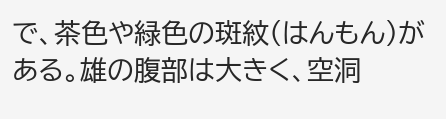で、茶色や緑色の斑紋(はんもん)がある。雄の腹部は大きく、空洞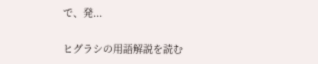で、発...

ヒグラシの用語解説を読む